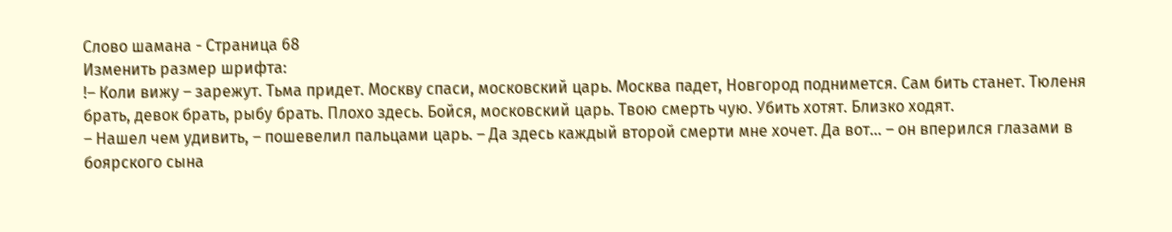Слово шамана - Страница 68
Изменить размер шрифта:
!– Коли вижу – зарежут. Тьма придет. Москву спаси, московский царь. Москва падет, Новгород поднимется. Сам бить станет. Тюленя брать, девок брать, рыбу брать. Плохо здесь. Бойся, московский царь. Твою смерть чую. Убить хотят. Близко ходят.
– Нашел чем удивить, – пошевелил пальцами царь. – Да здесь каждый второй смерти мне хочет. Да вот... – он вперился глазами в боярского сына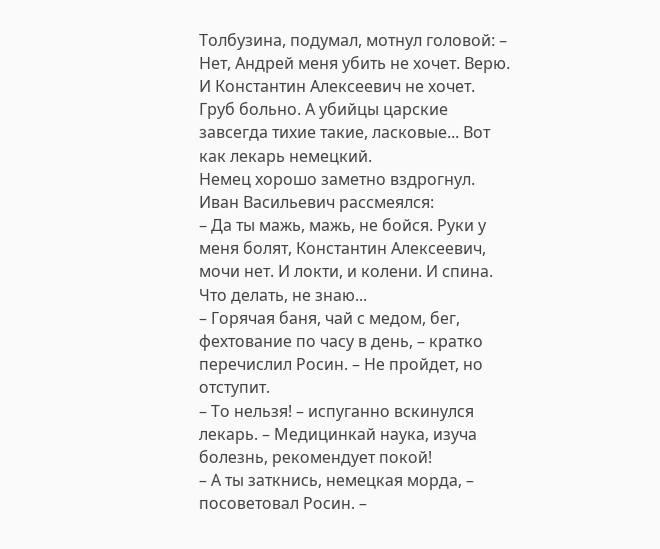Толбузина, подумал, мотнул головой: – Нет, Андрей меня убить не хочет. Верю. И Константин Алексеевич не хочет. Груб больно. А убийцы царские завсегда тихие такие, ласковые... Вот как лекарь немецкий.
Немец хорошо заметно вздрогнул. Иван Васильевич рассмеялся:
– Да ты мажь, мажь, не бойся. Руки у меня болят, Константин Алексеевич, мочи нет. И локти, и колени. И спина. Что делать, не знаю...
– Горячая баня, чай с медом, бег, фехтование по часу в день, – кратко перечислил Росин. – Не пройдет, но отступит.
– То нельзя! – испуганно вскинулся лекарь. – Медицинкай наука, изуча болезнь, рекомендует покой!
– А ты заткнись, немецкая морда, – посоветовал Росин. –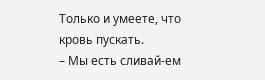Только и умеете, что кровь пускать.
– Мы есть сливай-ем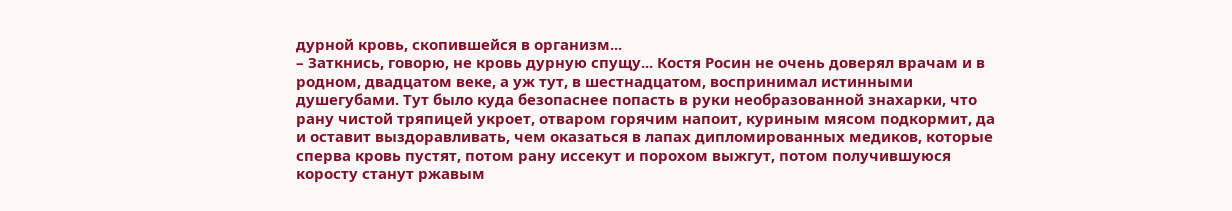дурной кровь, скопившейся в организм...
– Заткнись, говорю, не кровь дурную спущу... Костя Росин не очень доверял врачам и в родном, двадцатом веке, а уж тут, в шестнадцатом, воспринимал истинными душегубами. Тут было куда безопаснее попасть в руки необразованной знахарки, что рану чистой тряпицей укроет, отваром горячим напоит, куриным мясом подкормит, да и оставит выздоравливать, чем оказаться в лапах дипломированных медиков, которые сперва кровь пустят, потом рану иссекут и порохом выжгут, потом получившуюся коросту станут ржавым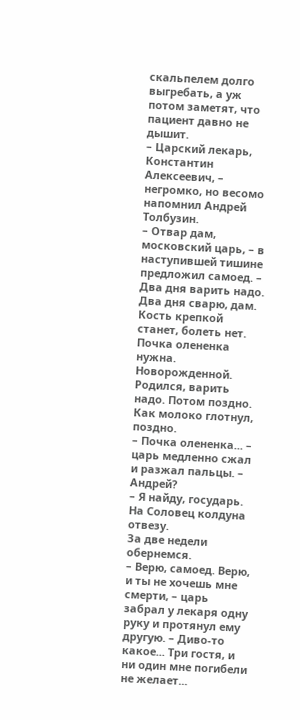скальпелем долго выгребать, а уж потом заметят, что пациент давно не дышит.
– Царский лекарь, Константин Алексеевич, – негромко, но весомо напомнил Андрей Толбузин.
– Отвар дам, московский царь, – в наступившей тишине предложил самоед. – Два дня варить надо. Два дня сварю, дам. Кость крепкой станет, болеть нет.
Почка олененка нужна. Новорожденной. Родился, варить надо. Потом поздно. Как молоко глотнул, поздно.
– Почка олененка... – царь медленно сжал и разжал пальцы. – Андрей?
– Я найду, государь. На Соловец колдуна отвезу.
За две недели обернемся.
– Верю, самоед. Верю, и ты не хочешь мне смерти, – царь забрал у лекаря одну руку и протянул ему другую. – Диво-то какое... Три гостя, и ни один мне погибели не желает...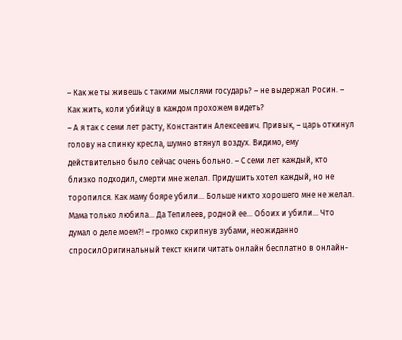– Как же ты живешь с такими мыслями государь? – не выдержал Росин. – Как жить, коли убийцу в каждом прохожем видеть?
– А я так с семи лет расту, Константин Алексеевич. Привык, – царь откинул голову на спинку кресла, шумно втянул воздух. Видимо, ему действительно было сейчас очень больно. – С семи лет каждый, кто близко подходил, смерти мне желал. Придушить хотел каждый, но не торопился. Как маму бояре убили... Больше никто хорошего мне не желал. Мама только любила... Да Тепилеев, родной ее... Обоих и убили... Что думал о деле моем?! – громко скрипнув зубами, неожиданно спросилОригинальный текст книги читать онлайн бесплатно в онлайн-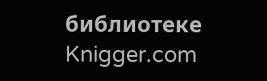библиотеке Knigger.com